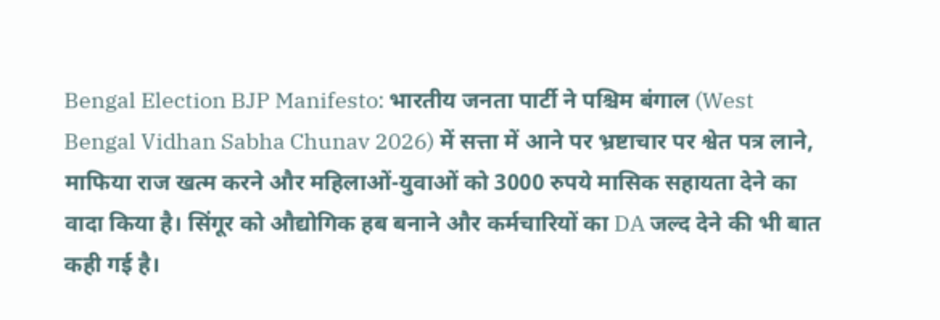Bengal Election BJP Manifesto: भारतीय जनता पार्टी ने पश्चिम बंगाल (West Bengal Vidhan Sabha Chunav 2026) में सत्ता में आने पर भ्रष्टाचार पर श्वेत पत्र लाने, माफिया राज खत्म करने और महिलाओं-युवाओं को 3000 रुपये मासिक सहायता देने का वादा किया है। सिंगूर को औद्योगिक हब बनाने और कर्मचारियों का DA जल्द देने की भी बात कही गई है।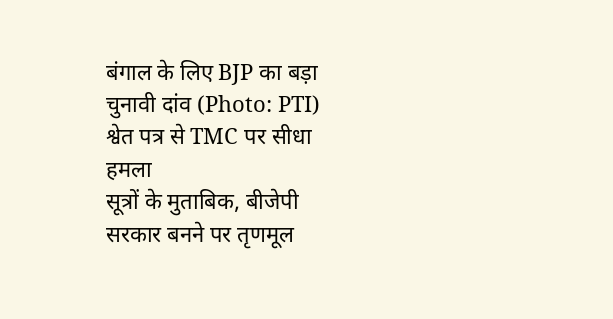बंगाल के लिए BJP का बड़ा चुनावी दांव (Photo: PTI)
श्वेत पत्र से TMC पर सीधा हमला
सूत्रों के मुताबिक, बीजेपी सरकार बनने पर तृणमूल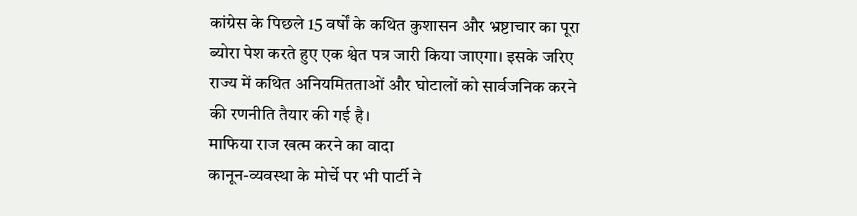कांग्रेस के पिछले 15 वर्षों के कथित कुशासन और भ्रष्टाचार का पूरा ब्योरा पेश करते हुए एक श्वेत पत्र जारी किया जाएगा। इसके जरिए राज्य में कथित अनियमितताओं और घोटालों को सार्वजनिक करने की रणनीति तैयार की गई है।
माफिया राज खत्म करने का वादा
कानून-व्यवस्था के मोर्चे पर भी पार्टी ने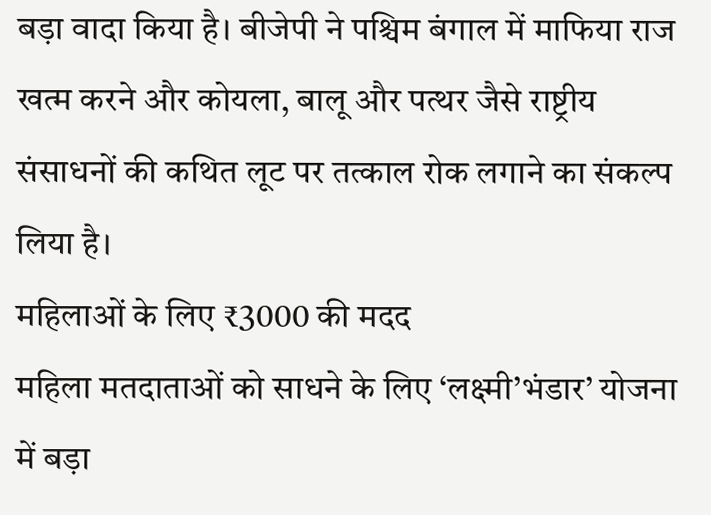बड़ा वादा किया है। बीजेपी ने पश्चिम बंगाल में माफिया राज खत्म करने और कोयला, बालू और पत्थर जैसे राष्ट्रीय संसाधनों की कथित लूट पर तत्काल रोक लगाने का संकल्प लिया है।
महिलाओं के लिए ₹3000 की मदद
महिला मतदाताओं को साधने के लिए ‘लक्ष्मी’भंडार’ योजना में बड़ा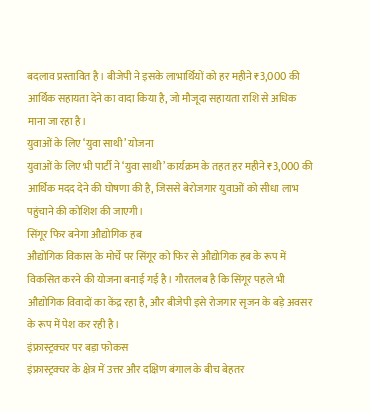बदलाव प्रस्तावित है। बीजेपी ने इसके लाभार्थियों को हर महीने ₹3,000 की आर्थिक सहायता देने का वादा किया है, जो मौजूदा सहायता राशि से अधिक माना जा रहा है।
युवाओं के लिए ‘युवा साथी’ योजना
युवाओं के लिए भी पार्टी ने ‘युवा साथी’ कार्यक्रम के तहत हर महीने ₹3,000 की आर्थिक मदद देने की घोषणा की है, जिससे बेरोजगार युवाओं को सीधा लाभ पहुंचाने की कोशिश की जाएगी।
सिंगूर फिर बनेगा औद्योगिक हब
औद्योगिक विकास के मोर्चे पर सिंगूर को फिर से औद्योगिक हब के रूप में विकसित करने की योजना बनाई गई है। गौरतलब है कि सिंगूर पहले भी औद्योगिक विवादों का केंद्र रहा है, और बीजेपी इसे रोजगार सृजन के बड़े अवसर के रूप में पेश कर रही है।
इंफ्रास्ट्रक्चर पर बड़ा फोकस
इंफ्रास्ट्रक्चर के क्षेत्र में उत्तर और दक्षिण बंगाल के बीच बेहतर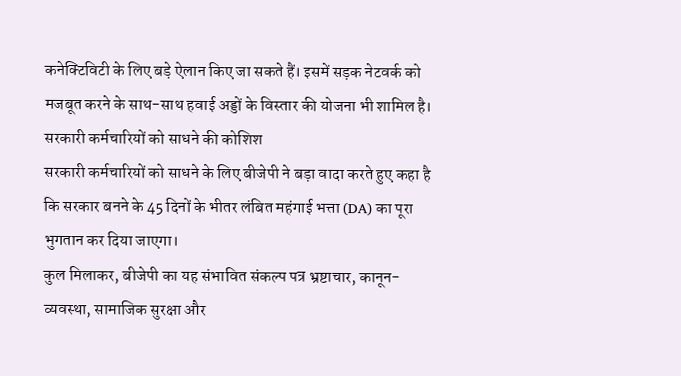कनेक्टिविटी के लिए बड़े ऐलान किए जा सकते हैं। इसमें सड़क नेटवर्क को मजबूत करने के साथ-साथ हवाई अड्डों के विस्तार की योजना भी शामिल है।
सरकारी कर्मचारियों को साधने की कोशिश
सरकारी कर्मचारियों को साधने के लिए बीजेपी ने बड़ा वादा करते हुए कहा है कि सरकार बनने के 45 दिनों के भीतर लंबित महंगाई भत्ता (DA) का पूरा भुगतान कर दिया जाएगा।
कुल मिलाकर, बीजेपी का यह संभावित संकल्प पत्र भ्रष्टाचार, कानून-व्यवस्था, सामाजिक सुरक्षा और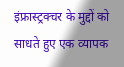इंफ्रास्ट्रक्चर के मुद्दों को साधते हुए एक व्यापक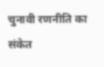चुनावी रणनीति का संकेत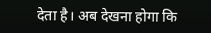देता है। अब देखना होगा कि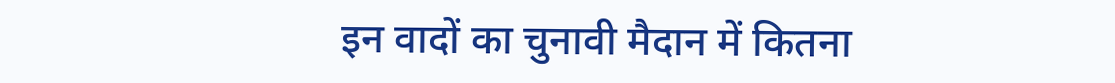इन वादों का चुनावी मैदान में कितना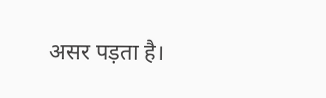असर पड़ता है।